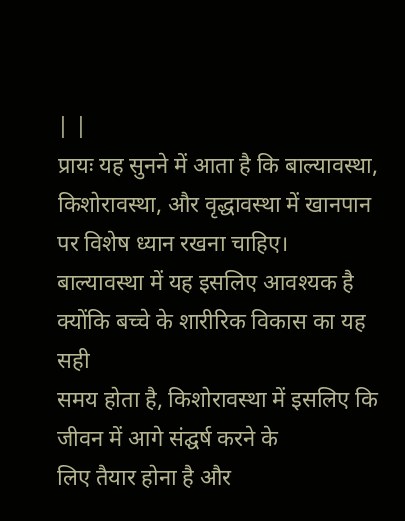| |
प्रायः यह सुनने में आता है कि बाल्यावस्था,
किशोरावस्था, और वृद्धावस्था में खानपान पर विशेष ध्यान रखना चाहिए।
बाल्यावस्था में यह इसलिए आवश्यक है क्योंकि बच्चे के शारीरिक विकास का यह सही
समय होता है, किशोरावस्था में इसलिए कि जीवन में आगे संद्घर्ष करने के
लिए तैयार होना है और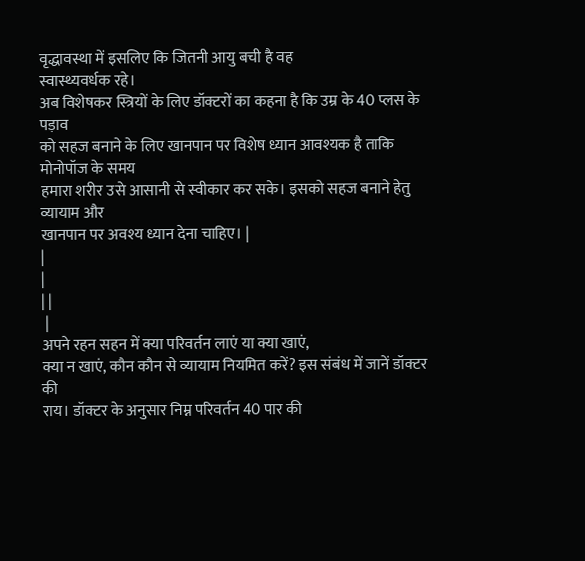वृद्धावस्था में इसलिए कि जितनी आयु बची है वह
स्वास्थ्यवर्धक रहे।
अब विशेषकर स्त्रियों के लिए डॉक्टरों का कहना है कि उम्र के 40 प्लस के पड़ाव
को सहज बनाने के लिए खानपान पर विशेष ध्यान आवश्यक है ताकि मोनोपॉज के समय
हमारा शरीर उसे आसानी से स्वीकार कर सके। इसको सहज बनाने हेतु व्यायाम और
खानपान पर अवश्य ध्यान देना चाहिए। |
|
|
| |
 |
अपने रहन सहन में क्या परिवर्तन लाएं या क्या खाएं,
क्या न खाएं, कौन कौन से व्यायाम नियमित करें? इस संबंध में जानें डॉक्टर की
राय। डॉक्टर के अनुसार निम्न परिवर्तन 40 पार की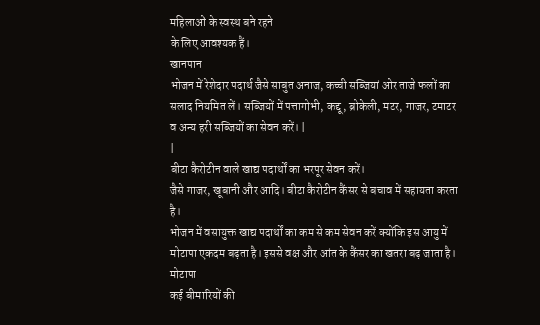महिलाओं के स्वस्थ बने रहने
के लिए आवश्यक हैं।
खानपान
भोजन में रेशेदार पदार्थ जैसे साबुत अनाज, कच्ची सब्जियां ओर ताजे फलों का
सलाद नियमित लें। सब्जियों में पत्तागोभी, कद्दू, ब्रोकेली, मटर, गाजर, टमाटर
व अन्य हरी सब्जियों का सेवन करें। |
|
बीटा कैरोटीन वाले खाद्य पदार्थों का भरपूर सेवन करें।
जैसे गाजर, खूबानी और आदि। बीटा कैरोटीन कैंसर से बचाव में सहायता करता
है।
भोजन में वसायुक्त खाद्य पदार्थों का कम से कम सेवन करें क्योंकि इस आयु में
मोटापा एकदम बढ़ता है। इससे वक्ष और आंत के कैंसर का खतरा बढ़ जाता है। मोटापा
कई बीमारियों की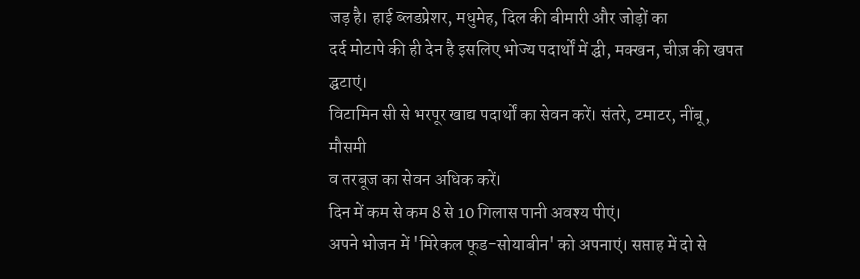जड़ है। हाई ब्लडप्रेशर, मधुमेह, दिल की बीमारी और जोड़ों का
दर्द मोटापे की ही देन है इसलिए भोज्य पदार्थों में द्घी, मक्खन, चीज़ की खपत
द्घटाएं।
विटामिन सी से भरपूर खाद्य पदार्थों का सेवन करें। संतरे, टमाटर, नींबू, मौसमी
व तरबूज का सेवन अधिक करें।
दिन में कम से कम 8 से 10 गिलास पानी अवश्य पीएं।
अपने भोजन में 'मिरेकल फूड-सोयाबीन' को अपनाएं। सप्ताह में दो से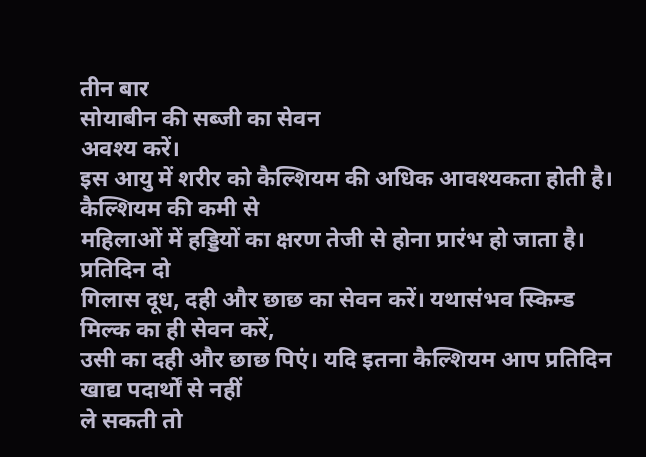तीन बार
सोयाबीन की सब्जी का सेवन
अवश्य करें।
इस आयु में शरीर को कैल्शियम की अधिक आवश्यकता होती है। कैल्शियम की कमी से
महिलाओं में हड्डियों का क्षरण तेजी से होना प्रारंभ हो जाता है। प्रतिदिन दो
गिलास दूध, दही और छाछ का सेवन करें। यथासंभव स्किम्ड मिल्क का ही सेवन करें,
उसी का दही और छाछ पिएं। यदि इतना कैल्शियम आप प्रतिदिन खाद्य पदार्थों से नहीं
ले सकती तो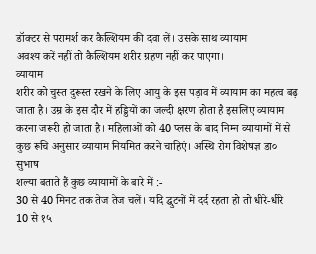डॉक्टर से परामर्श कर कैल्शियम की दवा लें। उसके साथ व्यायाम
अवश्य करें नहीं तो कैल्शियम शरीर ग्रहण नहीं कर पाएगा।
व्यायाम
शरीर को चुस्त दुरूस्त रखने के लिए आयु के इस पड़ाव में व्यायाम का महत्व बढ़
जाता है। उम्र के इस दौर में हड्डियों का जल्दी क्षरण होता है इसलिए व्यायाम
करना जरूरी हो जाता है। महिलाओं को 40 प्लस के बाद निम्न व्यायामों में से
कुछ रूचि अनुसार व्यायाम नियमित करने चाहिएं। अस्थि रोग विशेषज्ञ डा० सुभाष
शल्या बताते हैं कुछ व्यायामों के बारे में :-
30 से 40 मिनट तक तेज तेज चलें। यदि द्घुटनों में दर्द रहता हो तो धीरे-धीरे
10 से १५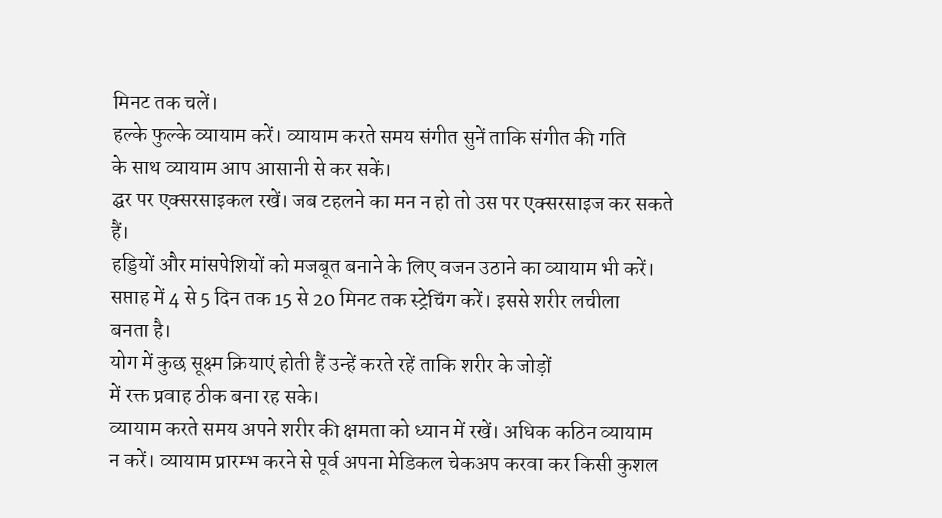मिनट तक चलें।
हल्के फुल्के व्यायाम करें। व्यायाम करते समय संगीत सुनें ताकि संगीत की गति
के साथ व्यायाम आप आसानी से कर सकें।
द्घर पर एक्सरसाइकल रखें। जब टहलने का मन न हो तो उस पर एक्सरसाइज कर सकते
हैं।
हड्डियों और मांसपेशियों को मजबूत बनाने के लिए वजन उठाने का व्यायाम भी करें।
सप्ताह में 4 से 5 दिन तक 15 से 20 मिनट तक स्ट्रेचिंग करें। इससे शरीर लचीला
बनता है।
योग में कुछ सूक्ष्म क्रियाएं होती हैं उन्हें करते रहें ताकि शरीर के जोड़ों
में रक्त प्रवाह ठीक बना रह सके।
व्यायाम करते समय अपने शरीर की क्षमता को ध्यान में रखें। अधिक कठिन व्यायाम
न करें। व्यायाम प्रारम्भ करने से पूर्व अपना मेडिकल चेकअप करवा कर किसी कुशल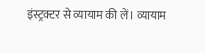इंस्ट्रक्टर से व्यायाम की लें। व्यायाम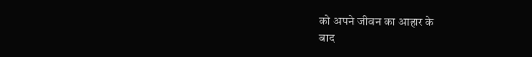को अपने जीवन का आहार के
बाद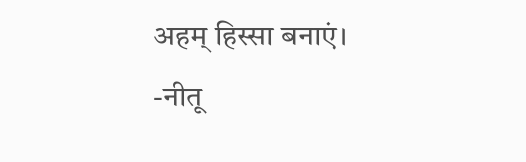अहम् हिस्सा बनाएं।
-नीतू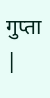गुप्ता |